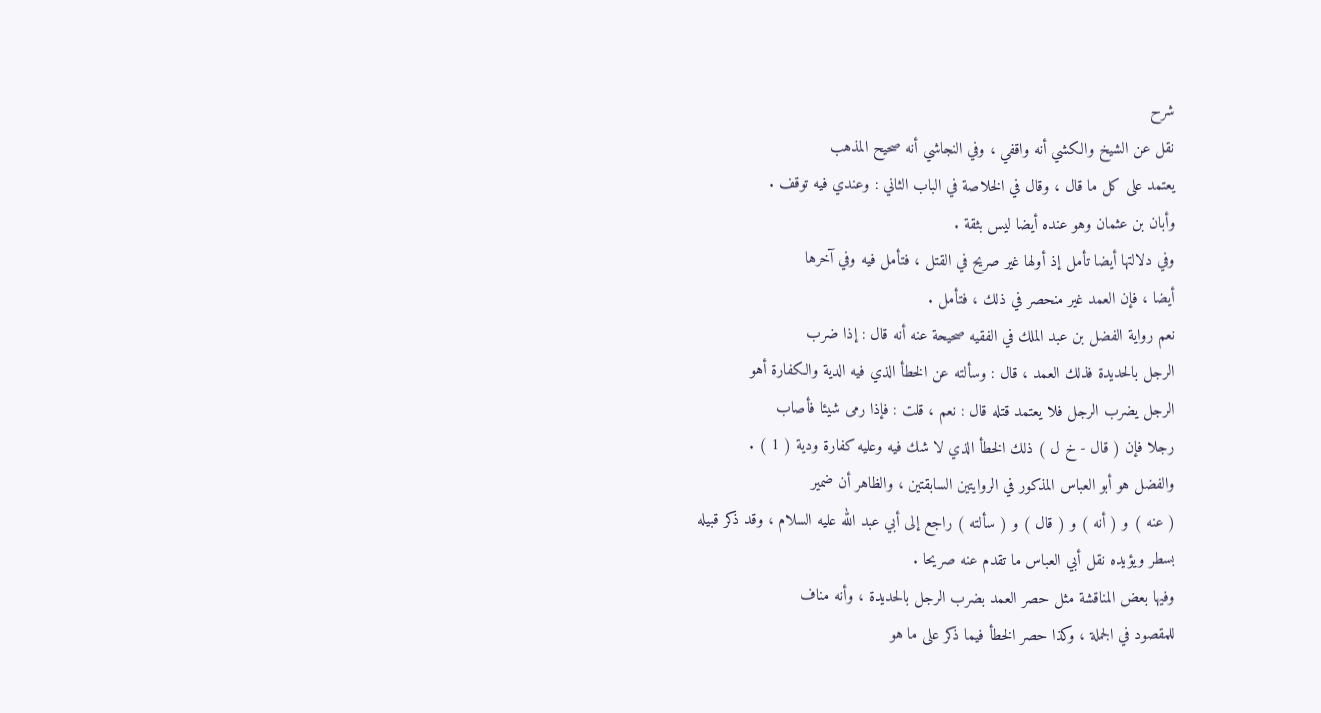شرح
نقل عن الشيخ والكشي أنه واقفي ، وفي النجاشي أنه صحيح المذهب
يعتمد على كل ما قال ، وقال في الخلاصة في الباب الثاني : وعندي فيه توقف .
وأبان بن عثمان وهو عنده أيضا ليس بثقة .
وفي دلالتها أيضا تأمل إذ أولها غير صريح في القتل ، فتأمل فيه وفي آخرها
أيضا ، فإن العمد غير منحصر في ذلك ، فتأمل .
نعم رواية الفضل بن عبد الملك في الفقيه صحيحة عنه أنه قال : إذا ضرب
الرجل بالحديدة فذلك العمد ، قال : وسألته عن الخطأ الذي فيه الدية والكفارة أهو
الرجل يضرب الرجل فلا يعتمد قتله قال : نعم ، قلت : فإذا رمى شيئا فأصاب
رجلا فإن ( قال - خ ل ) ذلك الخطأ الذي لا شك فيه وعليه كفارة ودية ( 1 ) .
والفضل هو أبو العباس المذكور في الروايتين السابقتين ، والظاهر أن ضمير
( عنه ) و ( أنه ) و ( قال ) و ( سألته ) راجع إلى أبي عبد الله عليه السلام ، وقد ذكر قبيله
بسطر ويؤيده نقل أبي العباس ما تقدم عنه صريحا .
وفيها بعض المناقشة مثل حصر العمد بضرب الرجل بالحديدة ، وأنه مناف
للمقصود في الجملة ، وكذا حصر الخطأ فيما ذكر على ما هو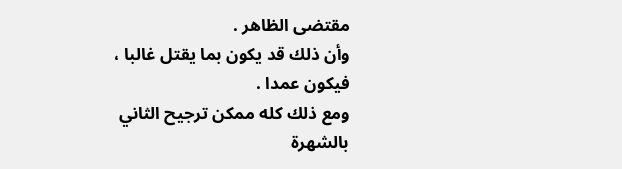مقتضى الظاهر .
وأن ذلك قد يكون بما يقتل غالبا ، فيكون عمدا .
ومع ذلك كله ممكن ترجيح الثاني بالشهرة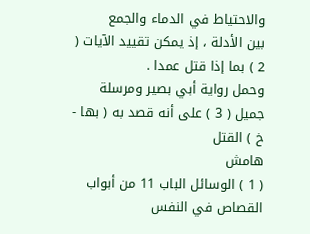والاحتياط في الدماء والجمع
بين الأدلة ، إذ يمكن تقييد الآيات ( 2 ) بما إذا قتل عمدا .
وحمل رواية أبي بصير ومرسلة جميل ( 3 ) على أنه قصد به ( بها - خ ) القتل
هامش
( 1 ) الوسائل الباب 11 من أبواب القصاص في النفس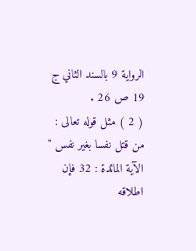الرواية 9 بالسند الثاني ج 19 ص 26 .
( 2 ) مثل قوله تعالى : من قتل نفسا بغير نفس " الآية المائدة : 32 فإن اطلاقه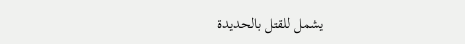يشمل للقتل بالحديدة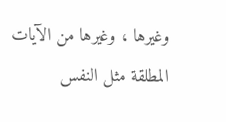وغيرها ، وغيرها من الآيات المطلقة مثل النفس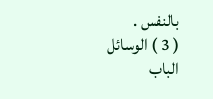بالنفس .
( 3 ) الوسائل الباب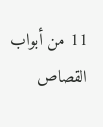11 من أبواب القصاص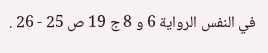في النفس الرواية 6 و 8 ج 19 ص 25 - 26 .